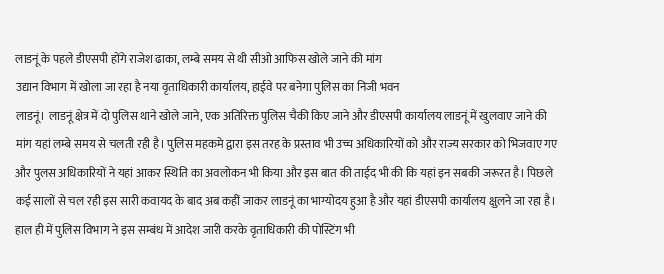लाडनूं के पहले डीएसपी होंगे राजेश ढाका, लम्बे समय से थी सीओ आफिस खोले जाने की मांग
उद्यान विभाग में खोला जा रहा है नया वृताधिकारी कार्यालय, हाईवे पर बनेगा पुलिस का निजी भवन
लाडनूं। लाडनूं क्षेत्र में दो पुलिस थाने खोले जाने, एक अतिरिक्त पुलिस चैकी किए जाने और डीएसपी कार्यालय लाडनूं में खुलवाए जाने की मांग यहां लम्बे समय से चलती रही है। पुलिस महकमे द्वारा इस तरह के प्रस्ताव भी उच्च अधिकारियों को और राज्य सरकार को भिजवाए गए और पुलस अधिकारियों ने यहां आकर स्थिति का अवलोकन भी किया और इस बात की ताईद भी की कि यहां इन सबकी जरूरत है। पिछले कई सालों से चल रही इस सारी कवायद के बाद अब कहीं जाकर लाडनूं का भाग्योदय हुआ है और यहां डीएसपी कार्यालय क्षुलने जा रहा है। हाल ही में पुलिस विभाग ने इस सम्बंध में आदेश जारी करके वृताधिकारी की पोस्टिंग भी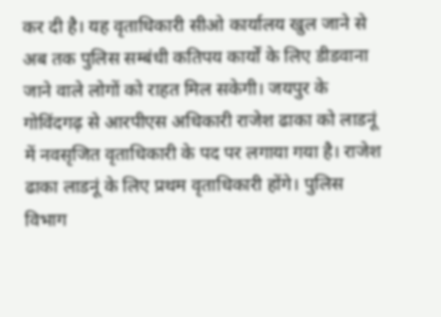कर दी है। यह वृताधिकारी सीओ कार्यालय खुल जाने से अब तक पुलिस सम्बंधी कतिपय कार्यों के लिए डीडवाना जाने वाले लोगों को राहत मिल सकेगी। जयपुर के गोविंदगढ़ से आरपीएस अधिकारी राजेश ढाका को लाडनूं में नवसृजित वृताधिकारी के पद पर लगाया गया है। राजेश ढाका लाडनूं के लिए प्रथम वृताधिकारी होंगे। पुलिस विभाग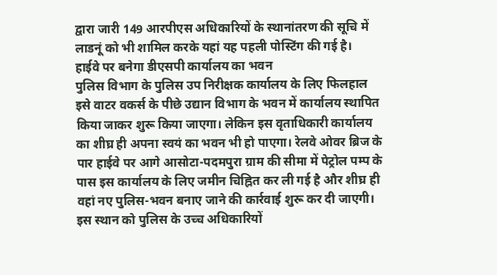द्वारा जारी 149 आरपीएस अधिकारियों के स्थानांतरण की सूचि में लाडनूं को भी शामिल करके यहां यह पहली पोस्टिंग की गई है।
हाईवे पर बनेगा डीएसपी कार्यालय का भवन
पुलिस विभाग के पुलिस उप निरीक्षक कार्यालय के लिए फिलहाल इसे वाटर वकर्स के पीछे उद्यान विभाग के भवन में कार्यालय स्थापित किया जाकर शुरू किया जाएगा। लेकिन इस वृताधिकारी कार्यालय का शीघ्र ही अपना स्वयं का भवन भी हो पाएगा। रेलवे ओवर ब्रिज के पार हाईवे पर आगे आसोटा-पदमपुरा ग्राम की सीमा में पेट्रोल पम्प के पास इस कार्यालय के लिए जमीन चिह्नित कर ली गई है और शीघ्र ही वहां नए पुलिस-भवन बनाए जाने की कार्रवाई शुरू कर दी जाएगी। इस स्थान को पुलिस के उच्च अधिकारियों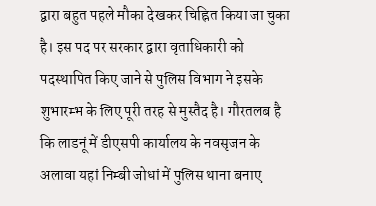द्वारा बहुत पहले मौका देखकर चिह्नित किया जा चुका है। इस पद पर सरकार द्वारा वृताधिकारी को पदस्थापित किए जाने से पुलिस विभाग ने इसके शुभारम्भ के लिए पूरी तरह से मुस्तैद है। गौरतलब है कि लाडनूं में डीएसपी कार्यालय के नवसृजन के अलावा यहां निम्बी जोधां में पुलिस थाना बनाए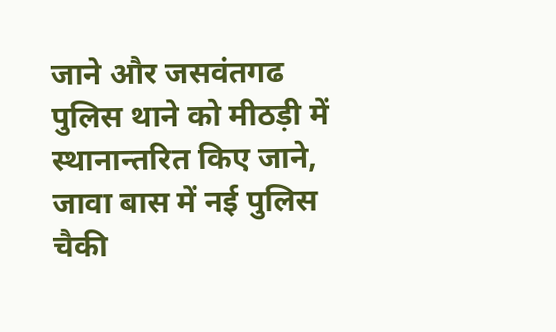जाने और जसवंतगढ पुलिस थाने को मीठड़ी में स्थानान्तरित किए जाने, जावा बास में नई पुलिस चैकी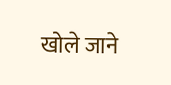खोले जाने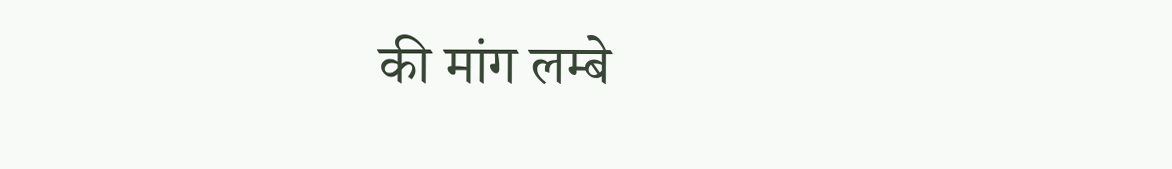की मांग लम्बे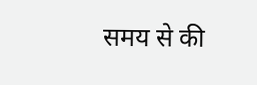समय से की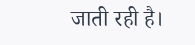जाती रही है।